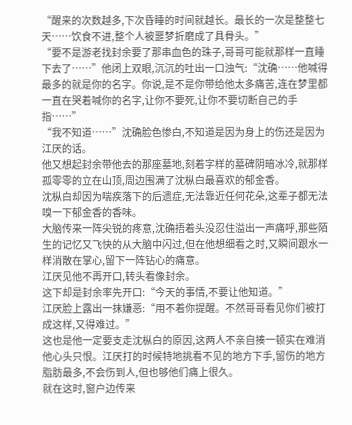“醒来的次数越多,下次昏睡的时间就越长。最长的一次是整整七天……饮食不进,整个人被噩梦折磨成了具骨头。”
“要不是游老找封余要了那串血色的珠子,哥哥可能就那样一直睡下去了……”他闭上双眼,沉沉的吐出一口浊气:“沈确……他喊得最多的就是你的名字。你说,是不是你带给他太多痛苦,连在梦里都一直在哭着喊你的名字,让你不要死,让你不要切断自己的手指……”
“我不知道……”沈确脸色惨白,不知道是因为身上的伤还是因为江厌的话。
他又想起封余带他去的那座墓地,刻着字样的墓碑阴暗冰冷,就那样孤零零的立在山顶,周边围满了沈枞白最喜欢的郁金香。
沈枞白却因为喘疾落下的后遗症,无法靠近任何花朵,这辈子都无法嗅一下郁金香的香味。
大脑传来一阵尖锐的疼意,沈确捂着头没忍住溢出一声痛呼,那些陌生的记忆又飞快的从大脑中闪过,但在他想细看之时,又瞬间跟水一样消散在掌心,留下一阵钻心的痛意。
江厌见他不再开口,转头看像封余。
这下却是封余率先开口:“今天的事情,不要让他知道。”
江厌脸上露出一抹嫌恶:“用不着你提醒。不然哥哥看见你们被打成这样,又得难过。”
这也是他一定要支走沈枞白的原因,这两人不亲自揍一顿实在难消他心头只恨。江厌打的时候特地挑看不见的地方下手,留伤的地方脂肪最多,不会伤到人,但也够他们痛上很久。
就在这时,窗户边传来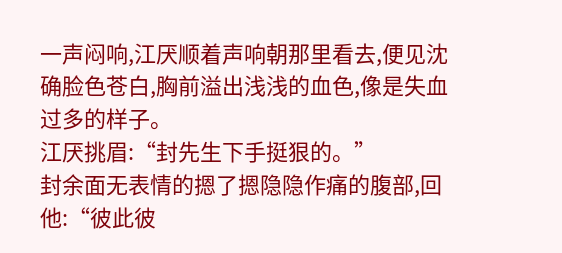一声闷响,江厌顺着声响朝那里看去,便见沈确脸色苍白,胸前溢出浅浅的血色,像是失血过多的样子。
江厌挑眉:“封先生下手挺狠的。”
封余面无表情的摁了摁隐隐作痛的腹部,回他:“彼此彼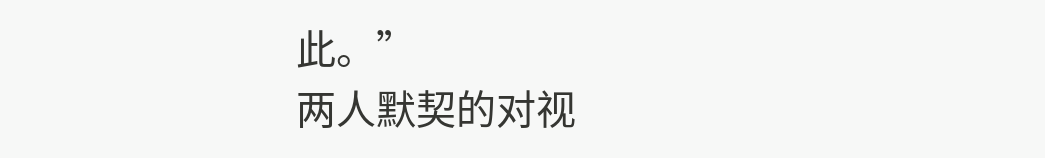此。”
两人默契的对视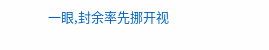一眼,封余率先挪开视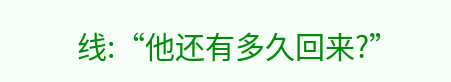线:“他还有多久回来?”